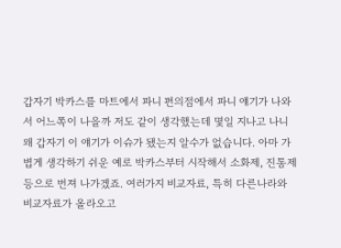갑자기 박카스를 마트에서 파니 편의점에서 파니 얘기가 나와서 어느쪽이 나을까 저도 같이 생각했는데 몇일 지나고 나니 왜 갑자기 이 얘기가 이슈가 됐는지 알수가 없습니다. 아마 가볍게 생각하기 쉬운 예로 박카스부터 시작해서 소화제, 진통제 등으로 번져 나가겠죠. 여러가지 비교자료, 특히 다른나라와 비교자료가 올라오고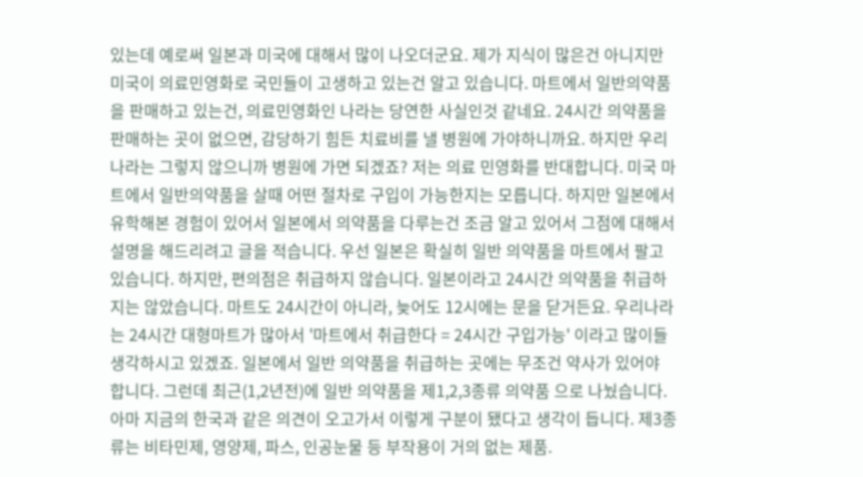있는데 예로써 일본과 미국에 대해서 많이 나오더군요. 제가 지식이 많은건 아니지만 미국이 의료민영화로 국민들이 고생하고 있는건 알고 있습니다. 마트에서 일반의약품을 판매하고 있는건, 의료민영화인 나라는 당연한 사실인것 같네요. 24시간 의약품을 판매하는 곳이 없으면, 감당하기 힘든 치료비를 낼 병원에 가야하니까요. 하지만 우리나라는 그렇지 않으니까 병원에 가면 되겠죠? 저는 의료 민영화를 반대합니다. 미국 마트에서 일반의약품을 살때 어떤 절차로 구입이 가능한지는 모릅니다. 하지만 일본에서 유학해본 경험이 있어서 일본에서 의약품을 다루는건 조금 알고 있어서 그점에 대해서 설명을 해드리려고 글을 적습니다. 우선 일본은 확실히 일반 의약품을 마트에서 팔고 있습니다. 하지만, 편의점은 취급하지 않습니다. 일본이라고 24시간 의약품을 취급하지는 않았습니다. 마트도 24시간이 아니라, 늦어도 12시에는 문을 닫거든요. 우리나라는 24시간 대형마트가 많아서 '마트에서 취급한다 = 24시간 구입가능' 이라고 많이들 생각하시고 있겠죠. 일본에서 일반 의약품을 취급하는 곳에는 무조건 약사가 있어야 합니다. 그런데 최근(1,2년전)에 일반 의약품을 제1,2,3종류 의약품 으로 나눴습니다. 아마 지금의 한국과 같은 의견이 오고가서 이렇게 구분이 됐다고 생각이 듭니다. 제3종류는 비타민제, 영양제, 파스, 인공눈물 등 부작용이 거의 없는 제품.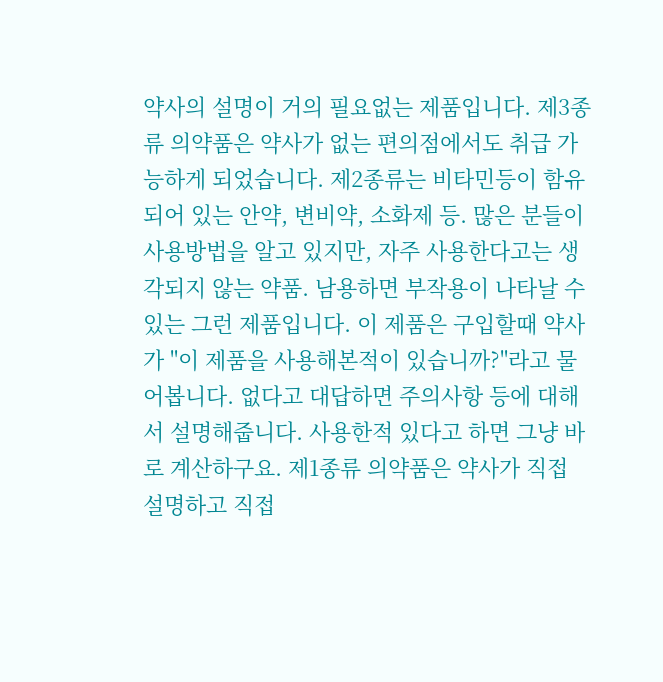약사의 설명이 거의 필요없는 제품입니다. 제3종류 의약품은 약사가 없는 편의점에서도 취급 가능하게 되었습니다. 제2종류는 비타민등이 함유되어 있는 안약, 변비약, 소화제 등. 많은 분들이 사용방법을 알고 있지만, 자주 사용한다고는 생각되지 않는 약품. 남용하면 부작용이 나타날 수 있는 그런 제품입니다. 이 제품은 구입할때 약사가 "이 제품을 사용해본적이 있습니까?"라고 물어봅니다. 없다고 대답하면 주의사항 등에 대해서 설명해줍니다. 사용한적 있다고 하면 그냥 바로 계산하구요. 제1종류 의약품은 약사가 직접 설명하고 직접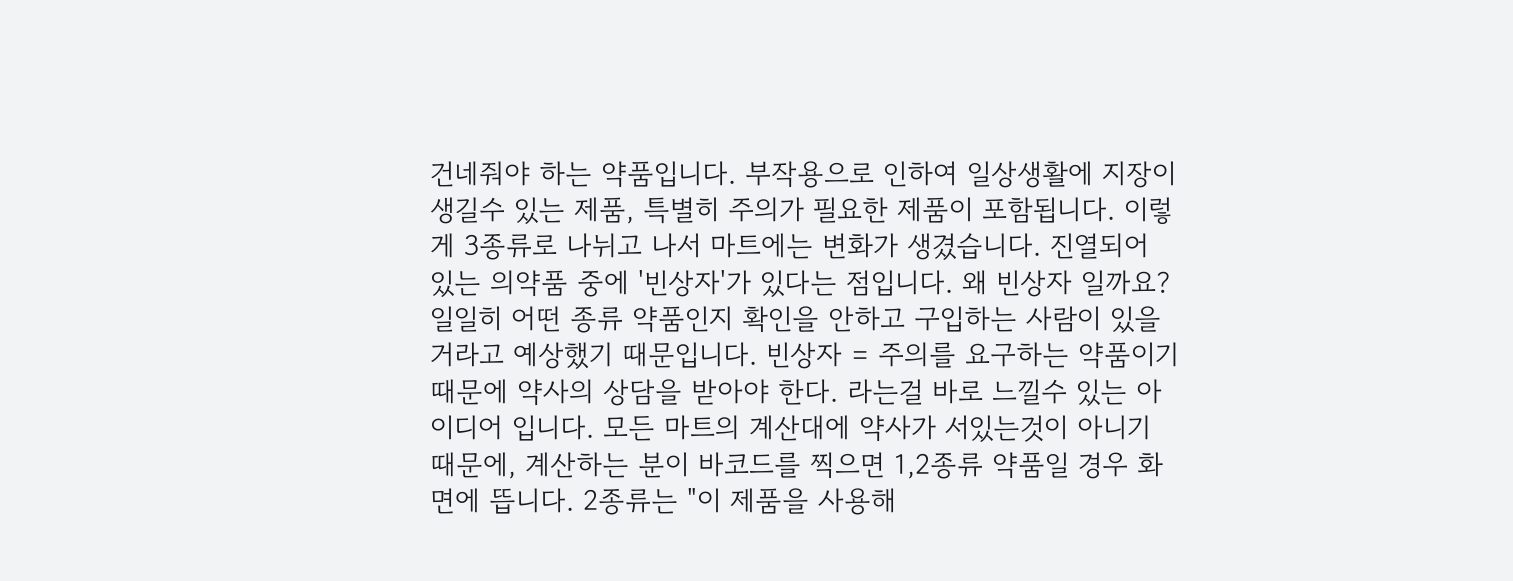건네줘야 하는 약품입니다. 부작용으로 인하여 일상생활에 지장이 생길수 있는 제품, 특별히 주의가 필요한 제품이 포함됩니다. 이렇게 3종류로 나뉘고 나서 마트에는 변화가 생겼습니다. 진열되어 있는 의약품 중에 '빈상자'가 있다는 점입니다. 왜 빈상자 일까요? 일일히 어떤 종류 약품인지 확인을 안하고 구입하는 사람이 있을거라고 예상했기 때문입니다. 빈상자 = 주의를 요구하는 약품이기 때문에 약사의 상담을 받아야 한다. 라는걸 바로 느낄수 있는 아이디어 입니다. 모든 마트의 계산대에 약사가 서있는것이 아니기 때문에, 계산하는 분이 바코드를 찍으면 1,2종류 약품일 경우 화면에 뜹니다. 2종류는 "이 제품을 사용해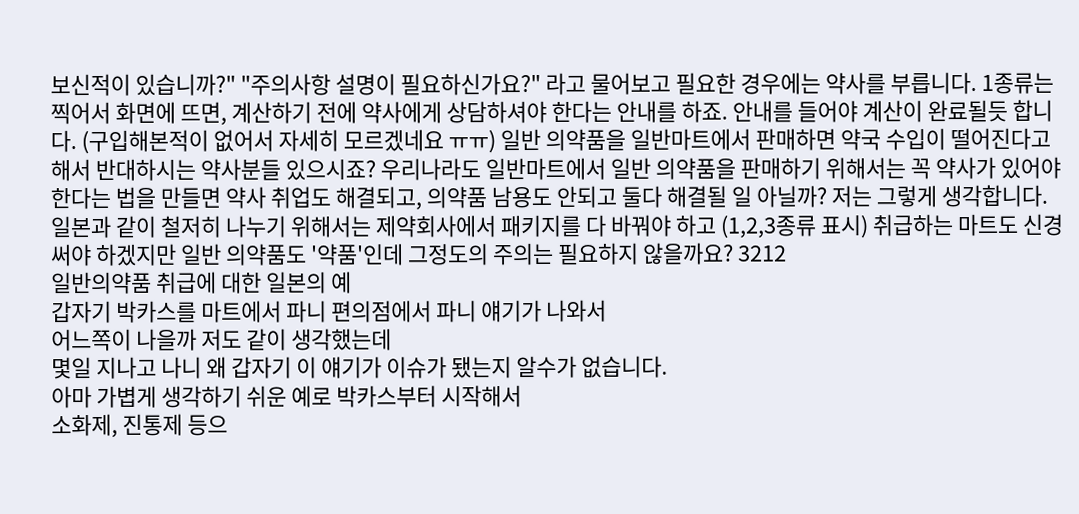보신적이 있습니까?" "주의사항 설명이 필요하신가요?" 라고 물어보고 필요한 경우에는 약사를 부릅니다. 1종류는 찍어서 화면에 뜨면, 계산하기 전에 약사에게 상담하셔야 한다는 안내를 하죠. 안내를 들어야 계산이 완료될듯 합니다. (구입해본적이 없어서 자세히 모르겠네요 ㅠㅠ) 일반 의약품을 일반마트에서 판매하면 약국 수입이 떨어진다고해서 반대하시는 약사분들 있으시죠? 우리나라도 일반마트에서 일반 의약품을 판매하기 위해서는 꼭 약사가 있어야 한다는 법을 만들면 약사 취업도 해결되고, 의약품 남용도 안되고 둘다 해결될 일 아닐까? 저는 그렇게 생각합니다. 일본과 같이 철저히 나누기 위해서는 제약회사에서 패키지를 다 바꿔야 하고 (1,2,3종류 표시) 취급하는 마트도 신경써야 하겠지만 일반 의약품도 '약품'인데 그정도의 주의는 필요하지 않을까요? 3212
일반의약품 취급에 대한 일본의 예
갑자기 박카스를 마트에서 파니 편의점에서 파니 얘기가 나와서
어느쪽이 나을까 저도 같이 생각했는데
몇일 지나고 나니 왜 갑자기 이 얘기가 이슈가 됐는지 알수가 없습니다.
아마 가볍게 생각하기 쉬운 예로 박카스부터 시작해서
소화제, 진통제 등으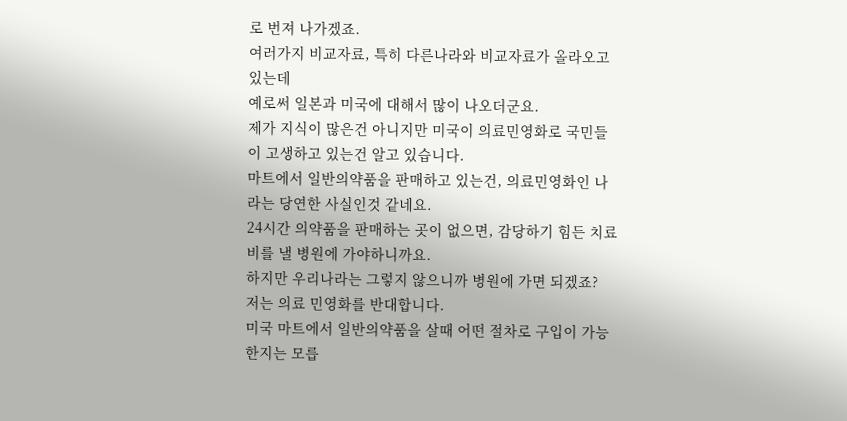로 번져 나가겠죠.
여러가지 비교자료, 특히 다른나라와 비교자료가 올라오고 있는데
예로써 일본과 미국에 대해서 많이 나오더군요.
제가 지식이 많은건 아니지만 미국이 의료민영화로 국민들이 고생하고 있는건 알고 있습니다.
마트에서 일반의약품을 판매하고 있는건, 의료민영화인 나라는 당연한 사실인것 같네요.
24시간 의약품을 판매하는 곳이 없으면, 감당하기 힘든 치료비를 낼 병원에 가야하니까요.
하지만 우리나라는 그렇지 않으니까 병원에 가면 되겠죠?
저는 의료 민영화를 반대합니다.
미국 마트에서 일반의약품을 살때 어떤 절차로 구입이 가능한지는 모릅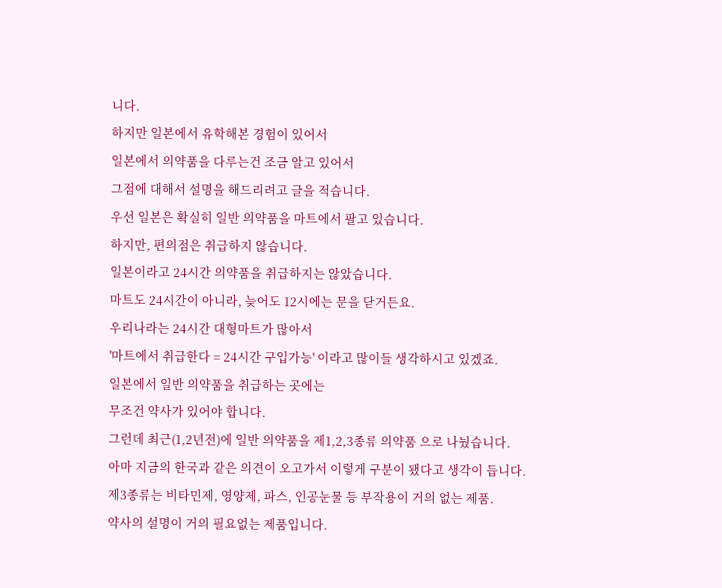니다.
하지만 일본에서 유학해본 경험이 있어서
일본에서 의약품을 다루는건 조금 알고 있어서
그점에 대해서 설명을 해드리려고 글을 적습니다.
우선 일본은 확실히 일반 의약품을 마트에서 팔고 있습니다.
하지만, 편의점은 취급하지 않습니다.
일본이라고 24시간 의약품을 취급하지는 않았습니다.
마트도 24시간이 아니라, 늦어도 12시에는 문을 닫거든요.
우리나라는 24시간 대형마트가 많아서
'마트에서 취급한다 = 24시간 구입가능' 이라고 많이들 생각하시고 있겠죠.
일본에서 일반 의약품을 취급하는 곳에는
무조건 약사가 있어야 합니다.
그런데 최근(1,2년전)에 일반 의약품을 제1,2,3종류 의약품 으로 나눴습니다.
아마 지금의 한국과 같은 의견이 오고가서 이렇게 구분이 됐다고 생각이 듭니다.
제3종류는 비타민제, 영양제, 파스, 인공눈물 등 부작용이 거의 없는 제품.
약사의 설명이 거의 필요없는 제품입니다.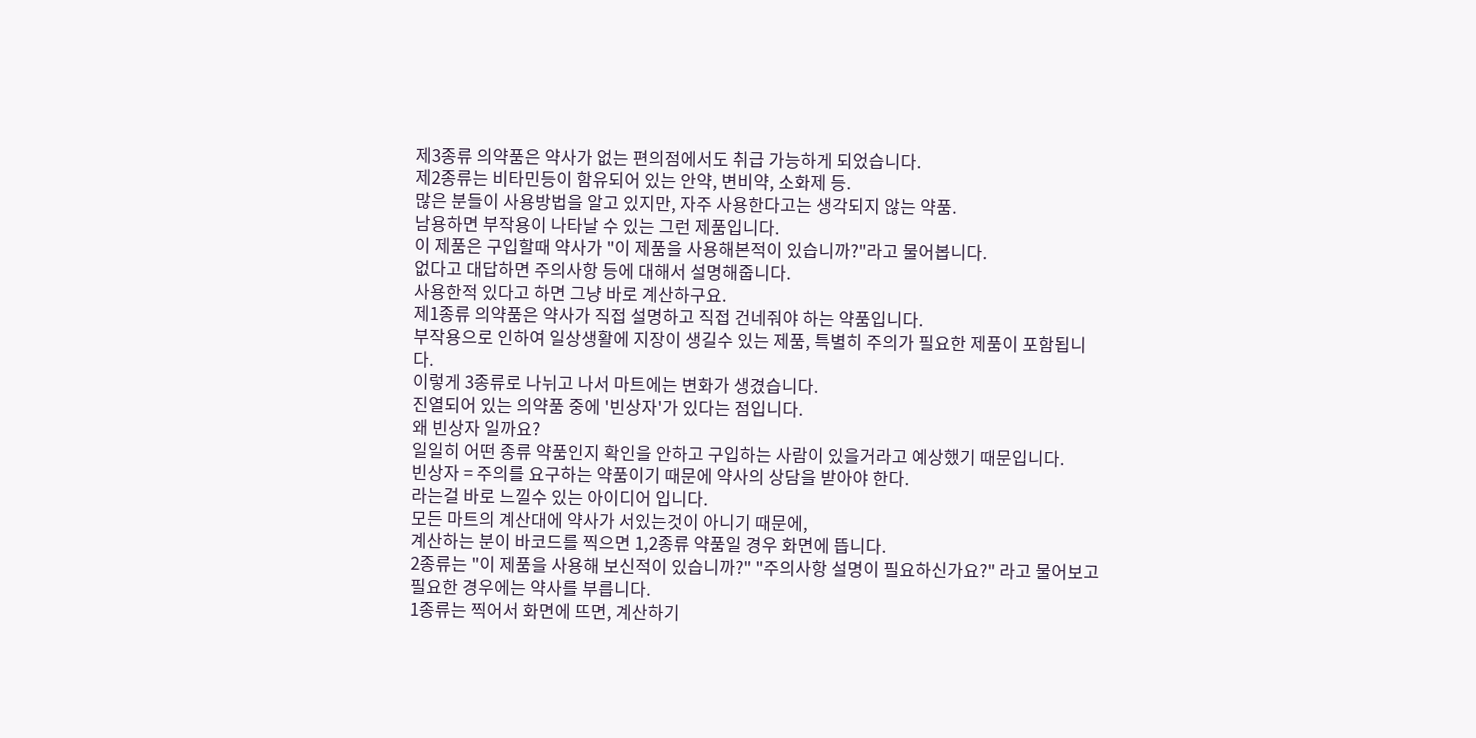제3종류 의약품은 약사가 없는 편의점에서도 취급 가능하게 되었습니다.
제2종류는 비타민등이 함유되어 있는 안약, 변비약, 소화제 등.
많은 분들이 사용방법을 알고 있지만, 자주 사용한다고는 생각되지 않는 약품.
남용하면 부작용이 나타날 수 있는 그런 제품입니다.
이 제품은 구입할때 약사가 "이 제품을 사용해본적이 있습니까?"라고 물어봅니다.
없다고 대답하면 주의사항 등에 대해서 설명해줍니다.
사용한적 있다고 하면 그냥 바로 계산하구요.
제1종류 의약품은 약사가 직접 설명하고 직접 건네줘야 하는 약품입니다.
부작용으로 인하여 일상생활에 지장이 생길수 있는 제품, 특별히 주의가 필요한 제품이 포함됩니다.
이렇게 3종류로 나뉘고 나서 마트에는 변화가 생겼습니다.
진열되어 있는 의약품 중에 '빈상자'가 있다는 점입니다.
왜 빈상자 일까요?
일일히 어떤 종류 약품인지 확인을 안하고 구입하는 사람이 있을거라고 예상했기 때문입니다.
빈상자 = 주의를 요구하는 약품이기 때문에 약사의 상담을 받아야 한다.
라는걸 바로 느낄수 있는 아이디어 입니다.
모든 마트의 계산대에 약사가 서있는것이 아니기 때문에,
계산하는 분이 바코드를 찍으면 1,2종류 약품일 경우 화면에 뜹니다.
2종류는 "이 제품을 사용해 보신적이 있습니까?" "주의사항 설명이 필요하신가요?" 라고 물어보고
필요한 경우에는 약사를 부릅니다.
1종류는 찍어서 화면에 뜨면, 계산하기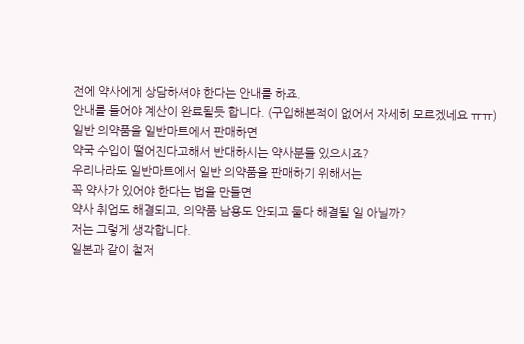전에 약사에게 상담하셔야 한다는 안내를 하죠.
안내를 들어야 계산이 완료될듯 합니다. (구입해본적이 없어서 자세히 모르겠네요 ㅠㅠ)
일반 의약품을 일반마트에서 판매하면
약국 수입이 떨어진다고해서 반대하시는 약사분들 있으시죠?
우리나라도 일반마트에서 일반 의약품을 판매하기 위해서는
꼭 약사가 있어야 한다는 법을 만들면
약사 취업도 해결되고, 의약품 남용도 안되고 둘다 해결될 일 아닐까?
저는 그렇게 생각합니다.
일본과 같이 철저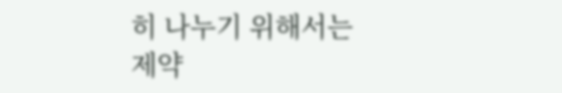히 나누기 위해서는
제약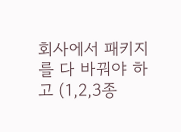회사에서 패키지를 다 바꿔야 하고 (1,2,3종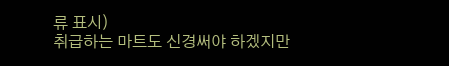류 표시)
취급하는 마트도 신경써야 하겠지만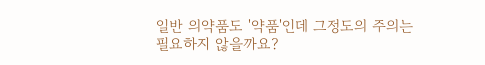일반 의약품도 '약품'인데 그정도의 주의는 필요하지 않을까요?